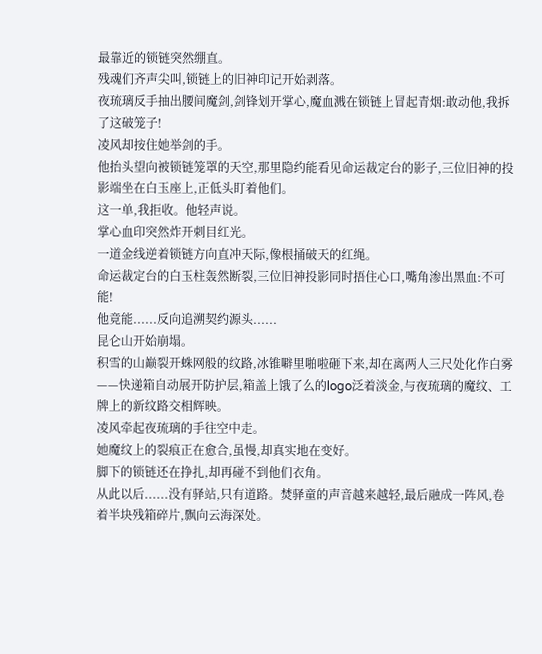最靠近的锁链突然绷直。
残魂们齐声尖叫,锁链上的旧神印记开始剥落。
夜琉璃反手抽出腰间魔剑,剑锋划开掌心,魔血溅在锁链上冒起青烟:敢动他,我拆了这破笼子!
凌风却按住她举剑的手。
他抬头望向被锁链笼罩的天空,那里隐约能看见命运裁定台的影子,三位旧神的投影端坐在白玉座上,正低头盯着他们。
这一单,我拒收。他轻声说。
掌心血印突然炸开刺目红光。
一道金线逆着锁链方向直冲天际,像根捅破天的红绳。
命运裁定台的白玉柱轰然断裂,三位旧神投影同时捂住心口,嘴角渗出黑血:不可能!
他竟能......反向追溯契约源头......
昆仑山开始崩塌。
积雪的山巅裂开蛛网般的纹路,冰锥噼里啪啦砸下来,却在离两人三尺处化作白雾——快递箱自动展开防护层,箱盖上饿了么的logo泛着淡金,与夜琉璃的魔纹、工牌上的新纹路交相辉映。
凌风牵起夜琉璃的手往空中走。
她魔纹上的裂痕正在愈合,虽慢,却真实地在变好。
脚下的锁链还在挣扎,却再碰不到他们衣角。
从此以后......没有驿站,只有道路。焚驿童的声音越来越轻,最后融成一阵风,卷着半块残箱碎片,飘向云海深处。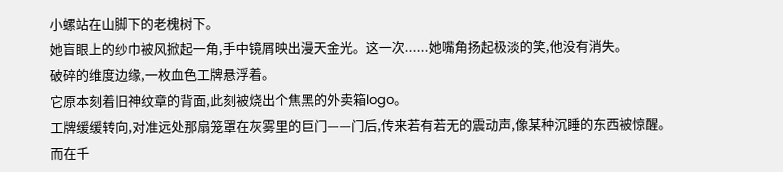小螺站在山脚下的老槐树下。
她盲眼上的纱巾被风掀起一角,手中镜屑映出漫天金光。这一次......她嘴角扬起极淡的笑,他没有消失。
破碎的维度边缘,一枚血色工牌悬浮着。
它原本刻着旧神纹章的背面,此刻被烧出个焦黑的外卖箱logo。
工牌缓缓转向,对准远处那扇笼罩在灰雾里的巨门——门后,传来若有若无的震动声,像某种沉睡的东西被惊醒。
而在千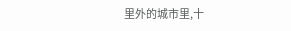里外的城市里,十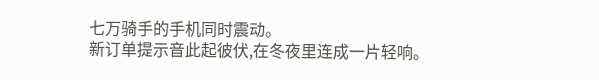七万骑手的手机同时震动。
新订单提示音此起彼伏,在冬夜里连成一片轻响。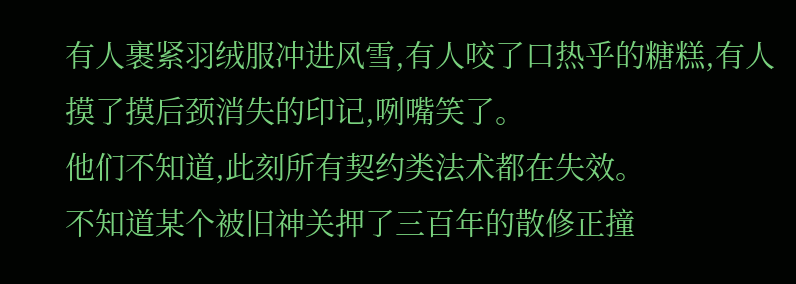有人裹紧羽绒服冲进风雪,有人咬了口热乎的糖糕,有人摸了摸后颈消失的印记,咧嘴笑了。
他们不知道,此刻所有契约类法术都在失效。
不知道某个被旧神关押了三百年的散修正撞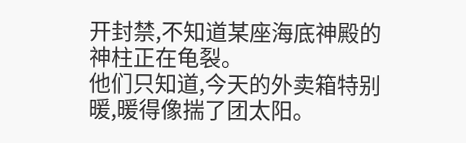开封禁,不知道某座海底神殿的神柱正在龟裂。
他们只知道,今天的外卖箱特别暖,暖得像揣了团太阳。